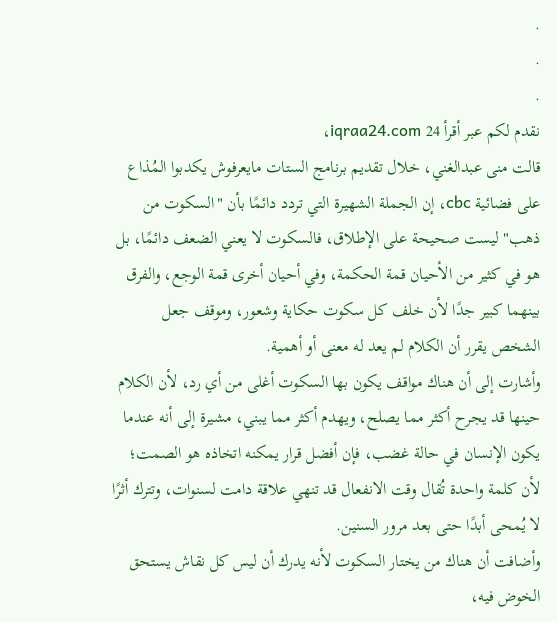.
.
.
نقدم لكم عبر أقرأ 24 iqraa24.com،
قالت منى عبدالغني، خلال تقديم برنامج الستات مايعرفوش يكدبوا المُذاع على فضائية cbc، إن الجملة الشهيرة التي تردد دائمًا بأن "السكوت من ذهب" ليست صحيحة على الإطلاق، فالسكوت لا يعني الضعف دائمًا، بل هو في كثير من الأحيان قمة الحكمة، وفي أحيان أخرى قمة الوجع، والفرق بينهما كبير جدًا لأن خلف كل سكوت حكاية وشعور، وموقف جعل الشخص يقرر أن الكلام لم يعد له معنى أو أهمية.
وأشارت إلى أن هناك مواقف يكون بها السكوت أغلى من أي رد، لأن الكلام حينها قد يجرح أكثر مما يصلح، ويهدم أكثر مما يبني، مشيرة إلى أنه عندما يكون الإنسان في حالة غضب، فإن أفضل قرار يمكنه اتخاذه هو الصمت؛ لأن كلمة واحدة تُقال وقت الانفعال قد تنهي علاقة دامت لسنوات، وتترك أثرًا لا يُمحى أبدًا حتى بعد مرور السنين.
وأضافت أن هناك من يختار السكوت لأنه يدرك أن ليس كل نقاش يستحق الخوض فيه،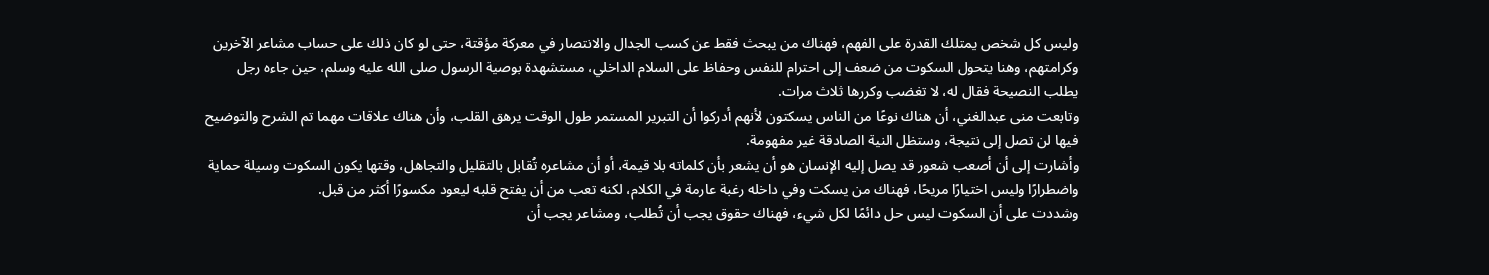وليس كل شخص يمتلك القدرة على الفهم، فهناك من يبحث فقط عن كسب الجدال والانتصار في معركة مؤقتة، حتى لو كان ذلك على حساب مشاعر الآخرين وكرامتهم، وهنا يتحول السكوت من ضعف إلى احترام للنفس وحفاظ على السلام الداخلي، مستشهدة بوصية الرسول صلى الله عليه وسلم، حين جاءه رجل يطلب النصيحة فقال له، لا تغضب وكررها ثلاث مرات.
وتابعت منى عبدالغني، أن هناك نوعًا من الناس يسكتون لأنهم أدركوا أن التبرير المستمر طول الوقت يرهق القلب، وأن هناك علاقات مهما تم الشرح والتوضيح فيها لن تصل إلى نتيجة، وستظل النية الصادقة غير مفهومة.
وأشارت إلى أن أصعب شعور قد يصل إليه الإنسان هو أن يشعر بأن كلماته بلا قيمة، أو أن مشاعره تُقابل بالتقليل والتجاهل، وقتها يكون السكوت وسيلة حماية واضطرارًا وليس اختيارًا مريحًا، فهناك من يسكت وفي داخله رغبة عارمة في الكلام، لكنه تعب من أن يفتح قلبه ليعود مكسورًا أكثر من قبل.
وشددت على أن السكوت ليس حل دائمًا لكل شيء، فهناك حقوق يجب أن تُطلب، ومشاعر يجب أن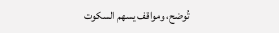تُوضح، ومواقف يسهم السكوت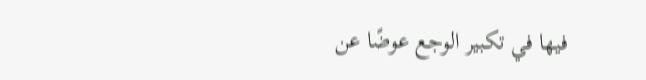فيها في تكبير الوجع عوضًا عن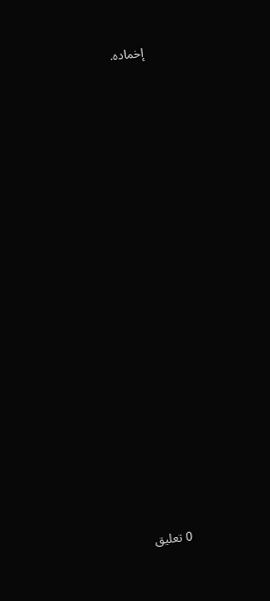إخماده.


















0 تعليق